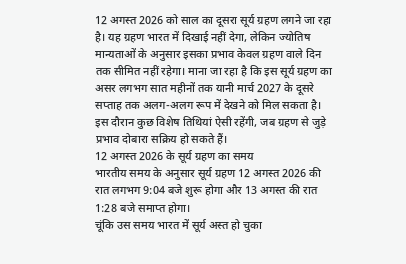12 अगस्त 2026 को साल का दूसरा सूर्य ग्रहण लगने जा रहा है। यह ग्रहण भारत में दिखाई नहीं देगा, लेकिन ज्योतिष मान्यताओं के अनुसार इसका प्रभाव केवल ग्रहण वाले दिन तक सीमित नहीं रहेगा। माना जा रहा है कि इस सूर्य ग्रहण का असर लगभग सात महीनों तक यानी मार्च 2027 के दूसरे सप्ताह तक अलग-अलग रूप में देखने को मिल सकता है। इस दौरान कुछ विशेष तिथियां ऐसी रहेंगी, जब ग्रहण से जुड़े प्रभाव दोबारा सक्रिय हो सकते हैं।
12 अगस्त 2026 के सूर्य ग्रहण का समय
भारतीय समय के अनुसार सूर्य ग्रहण 12 अगस्त 2026 की रात लगभग 9:04 बजे शुरू होगा और 13 अगस्त की रात 1:28 बजे समाप्त होगा।
चूंकि उस समय भारत में सूर्य अस्त हो चुका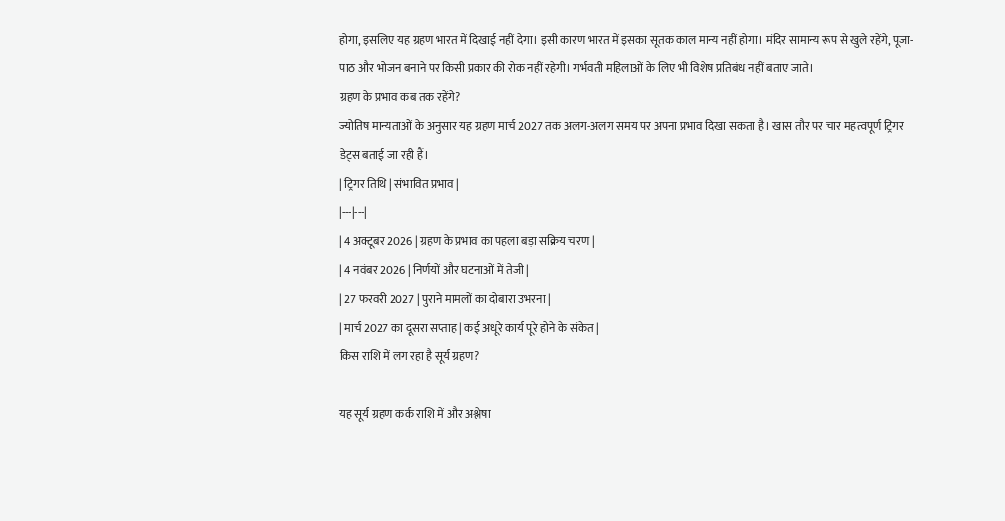होगा, इसलिए यह ग्रहण भारत में दिखाई नहीं देगा। इसी कारण भारत में इसका सूतक काल मान्य नहीं होगा। मंदिर सामान्य रूप से खुले रहेंगे, पूजा-पाठ और भोजन बनाने पर किसी प्रकार की रोक नहीं रहेगी। गर्भवती महिलाओं के लिए भी विशेष प्रतिबंध नहीं बताए जाते।
ग्रहण के प्रभाव कब तक रहेंगे?
ज्योतिष मान्यताओं के अनुसार यह ग्रहण मार्च 2027 तक अलग-अलग समय पर अपना प्रभाव दिखा सकता है। खास तौर पर चार महत्वपूर्ण ट्रिगर डेट्स बताई जा रही हैं।
| ट्रिगर तिथि | संभावित प्रभाव |
|---|---|
| 4 अक्टूबर 2026 | ग्रहण के प्रभाव का पहला बड़ा सक्रिय चरण |
| 4 नवंबर 2026 | निर्णयों और घटनाओं में तेजी |
| 27 फरवरी 2027 | पुराने मामलों का दोबारा उभरना |
| मार्च 2027 का दूसरा सप्ताह | कई अधूरे कार्य पूरे होने के संकेत |
किस राशि में लग रहा है सूर्य ग्रहण?

यह सूर्य ग्रहण कर्क राशि में और अश्लेषा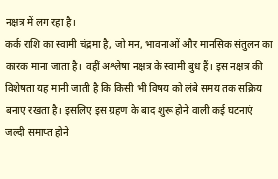नक्षत्र में लग रहा है।
कर्क राशि का स्वामी चंद्रमा है, जो मन, भावनाओं और मानसिक संतुलन का कारक माना जाता है। वहीं अश्लेषा नक्षत्र के स्वामी बुध हैं। इस नक्षत्र की विशेषता यह मानी जाती है कि किसी भी विषय को लंबे समय तक सक्रिय बनाए रखता है। इसलिए इस ग्रहण के बाद शुरू होने वाली कई घटनाएं जल्दी समाप्त होने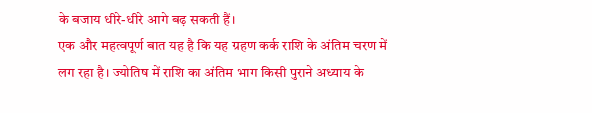के बजाय धीरे-धीरे आगे बढ़ सकती हैं।
एक और महत्वपूर्ण बात यह है कि यह ग्रहण कर्क राशि के अंतिम चरण में लग रहा है। ज्योतिष में राशि का अंतिम भाग किसी पुराने अध्याय के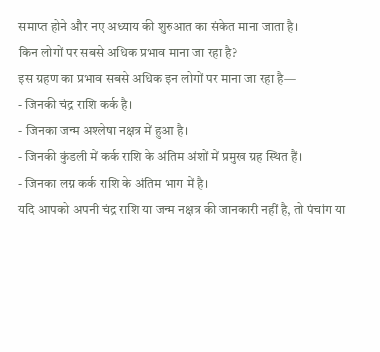समाप्त होने और नए अध्याय की शुरुआत का संकेत माना जाता है।
किन लोगों पर सबसे अधिक प्रभाव माना जा रहा है?
इस ग्रहण का प्रभाव सबसे अधिक इन लोगों पर माना जा रहा है—
- जिनकी चंद्र राशि कर्क है।
- जिनका जन्म अश्लेषा नक्षत्र में हुआ है।
- जिनकी कुंडली में कर्क राशि के अंतिम अंशों में प्रमुख ग्रह स्थित हैं।
- जिनका लग्न कर्क राशि के अंतिम भाग में है।
यदि आपको अपनी चंद्र राशि या जन्म नक्षत्र की जानकारी नहीं है, तो पंचांग या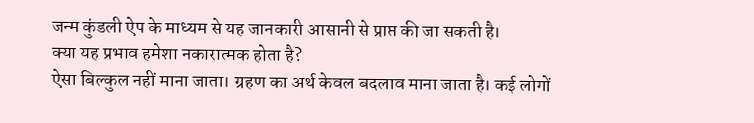जन्म कुंडली ऐप के माध्यम से यह जानकारी आसानी से प्राप्त की जा सकती है।
क्या यह प्रभाव हमेशा नकारात्मक होता है?
ऐसा बिल्कुल नहीं माना जाता। ग्रहण का अर्थ केवल बदलाव माना जाता है। कई लोगों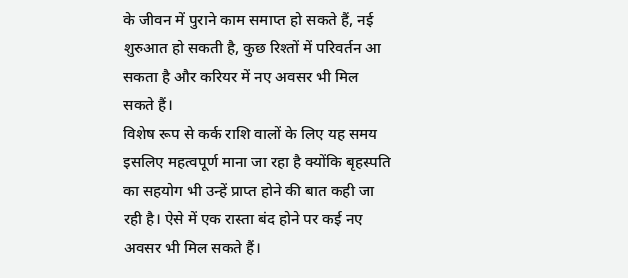के जीवन में पुराने काम समाप्त हो सकते हैं, नई शुरुआत हो सकती है, कुछ रिश्तों में परिवर्तन आ सकता है और करियर में नए अवसर भी मिल सकते हैं।
विशेष रूप से कर्क राशि वालों के लिए यह समय इसलिए महत्वपूर्ण माना जा रहा है क्योंकि बृहस्पति का सहयोग भी उन्हें प्राप्त होने की बात कही जा रही है। ऐसे में एक रास्ता बंद होने पर कई नए अवसर भी मिल सकते हैं।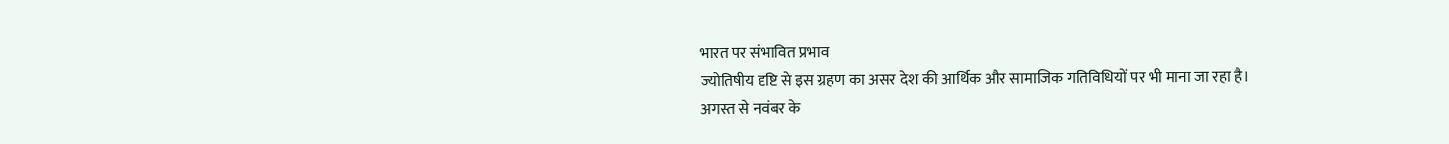भारत पर संभावित प्रभाव
ज्योतिषीय दृष्टि से इस ग्रहण का असर देश की आर्थिक और सामाजिक गतिविधियों पर भी माना जा रहा है।
अगस्त से नवंबर के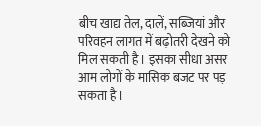बीच खाद्य तेल, दालें, सब्जियां और परिवहन लागत में बढ़ोतरी देखने को मिल सकती है। इसका सीधा असर आम लोगों के मासिक बजट पर पड़ सकता है।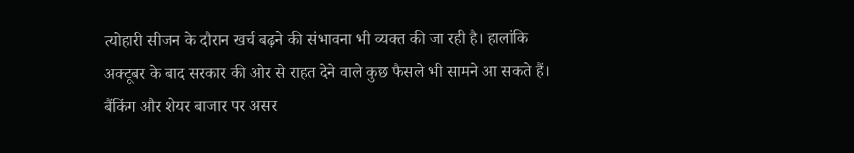त्योहारी सीजन के दौरान खर्च बढ़ने की संभावना भी व्यक्त की जा रही है। हालांकि अक्टूबर के बाद सरकार की ओर से राहत देने वाले कुछ फैसले भी सामने आ सकते हैं।
बैंकिंग और शेयर बाजार पर असर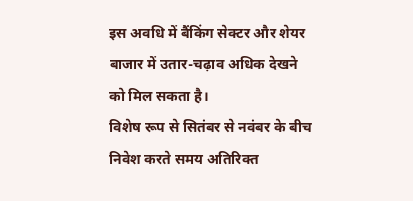इस अवधि में बैंकिंग सेक्टर और शेयर बाजार में उतार-चढ़ाव अधिक देखने को मिल सकता है।
विशेष रूप से सितंबर से नवंबर के बीच निवेश करते समय अतिरिक्त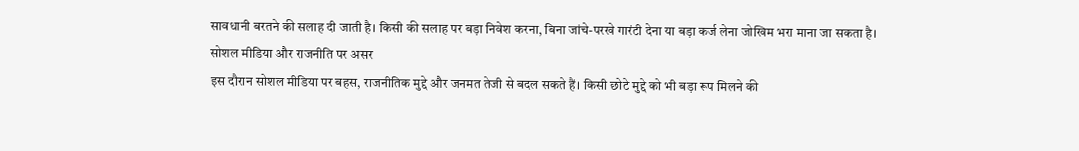सावधानी बरतने की सलाह दी जाती है। किसी की सलाह पर बड़ा निवेश करना, बिना जांचे-परखे गारंटी देना या बड़ा कर्ज लेना जोखिम भरा माना जा सकता है।
सोशल मीडिया और राजनीति पर असर
इस दौरान सोशल मीडिया पर बहस, राजनीतिक मुद्दे और जनमत तेजी से बदल सकते हैं। किसी छोटे मुद्दे को भी बड़ा रूप मिलने की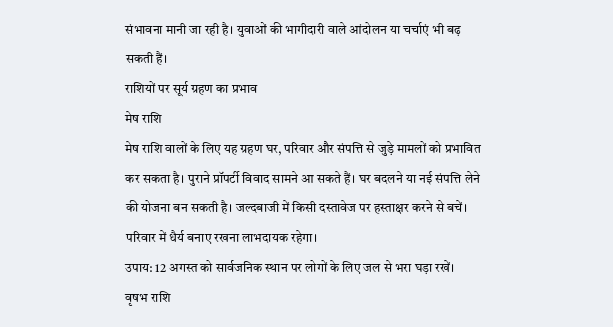संभावना मानी जा रही है। युवाओं की भागीदारी वाले आंदोलन या चर्चाएं भी बढ़ सकती हैं।
राशियों पर सूर्य ग्रहण का प्रभाव
मेष राशि
मेष राशि वालों के लिए यह ग्रहण घर, परिवार और संपत्ति से जुड़े मामलों को प्रभावित कर सकता है। पुराने प्रॉपर्टी विवाद सामने आ सकते हैं। घर बदलने या नई संपत्ति लेने की योजना बन सकती है। जल्दबाजी में किसी दस्तावेज पर हस्ताक्षर करने से बचें। परिवार में धैर्य बनाए रखना लाभदायक रहेगा।
उपाय: 12 अगस्त को सार्वजनिक स्थान पर लोगों के लिए जल से भरा घड़ा रखें।
वृषभ राशि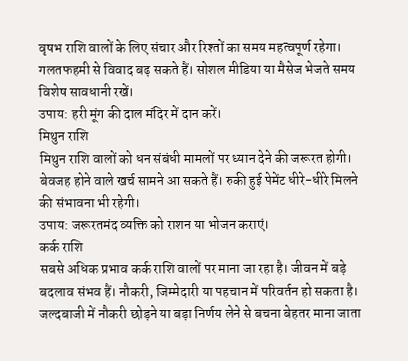वृषभ राशि वालों के लिए संचार और रिश्तों का समय महत्वपूर्ण रहेगा। गलतफहमी से विवाद बढ़ सकते हैं। सोशल मीडिया या मैसेज भेजते समय विशेष सावधानी रखें।
उपाय: हरी मूंग की दाल मंदिर में दान करें।
मिथुन राशि
मिथुन राशि वालों को धन संबंधी मामलों पर ध्यान देने की जरूरत होगी। बेवजह होने वाले खर्च सामने आ सकते हैं। रुकी हुई पेमेंट धीरे-धीरे मिलने की संभावना भी रहेगी।
उपाय: जरूरतमंद व्यक्ति को राशन या भोजन कराएं।
कर्क राशि
सबसे अधिक प्रभाव कर्क राशि वालों पर माना जा रहा है। जीवन में बड़े बदलाव संभव हैं। नौकरी, जिम्मेदारी या पहचान में परिवर्तन हो सकता है। जल्दबाजी में नौकरी छोड़ने या बड़ा निर्णय लेने से बचना बेहतर माना जाता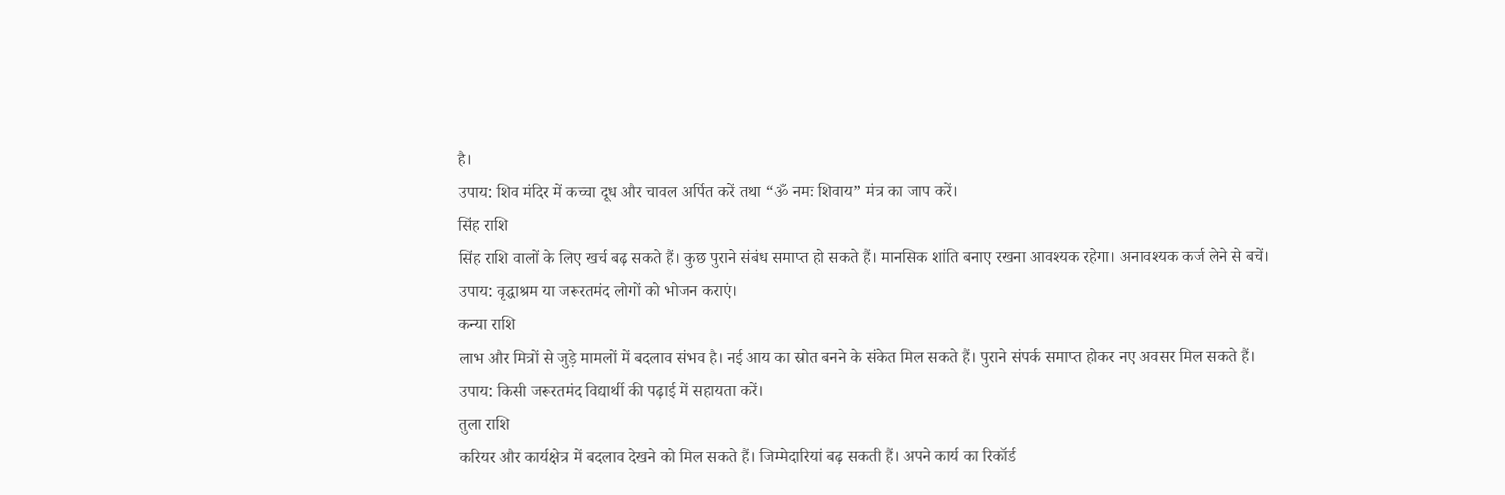है।
उपाय: शिव मंदिर में कच्चा दूध और चावल अर्पित करें तथा “ॐ नमः शिवाय” मंत्र का जाप करें।
सिंह राशि
सिंह राशि वालों के लिए खर्च बढ़ सकते हैं। कुछ पुराने संबंध समाप्त हो सकते हैं। मानसिक शांति बनाए रखना आवश्यक रहेगा। अनावश्यक कर्ज लेने से बचें।
उपाय: वृद्धाश्रम या जरूरतमंद लोगों को भोजन कराएं।
कन्या राशि
लाभ और मित्रों से जुड़े मामलों में बदलाव संभव है। नई आय का स्रोत बनने के संकेत मिल सकते हैं। पुराने संपर्क समाप्त होकर नए अवसर मिल सकते हैं।
उपाय: किसी जरूरतमंद विद्यार्थी की पढ़ाई में सहायता करें।
तुला राशि
करियर और कार्यक्षेत्र में बदलाव देखने को मिल सकते हैं। जिम्मेदारियां बढ़ सकती हैं। अपने कार्य का रिकॉर्ड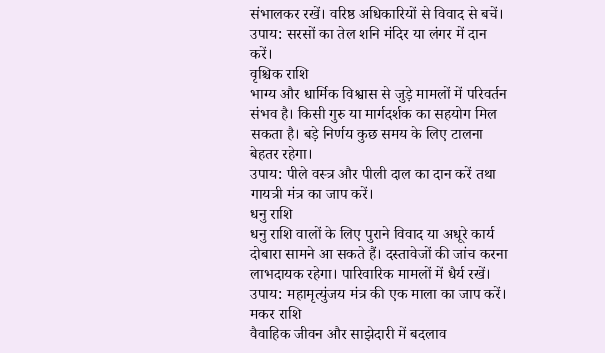संभालकर रखें। वरिष्ठ अधिकारियों से विवाद से बचें।
उपाय: सरसों का तेल शनि मंदिर या लंगर में दान करें।
वृश्चिक राशि
भाग्य और धार्मिक विश्वास से जुड़े मामलों में परिवर्तन संभव है। किसी गुरु या मार्गदर्शक का सहयोग मिल सकता है। बड़े निर्णय कुछ समय के लिए टालना बेहतर रहेगा।
उपाय: पीले वस्त्र और पीली दाल का दान करें तथा गायत्री मंत्र का जाप करें।
धनु राशि
धनु राशि वालों के लिए पुराने विवाद या अधूरे कार्य दोबारा सामने आ सकते हैं। दस्तावेजों की जांच करना लाभदायक रहेगा। पारिवारिक मामलों में धैर्य रखें।
उपाय: महामृत्युंजय मंत्र की एक माला का जाप करें।
मकर राशि
वैवाहिक जीवन और साझेदारी में बदलाव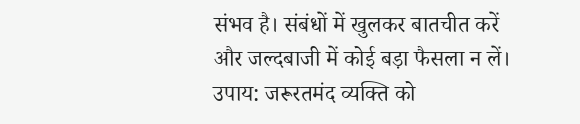संभव है। संबंधों में खुलकर बातचीत करें और जल्दबाजी में कोई बड़ा फैसला न लें।
उपाय: जरूरतमंद व्यक्ति को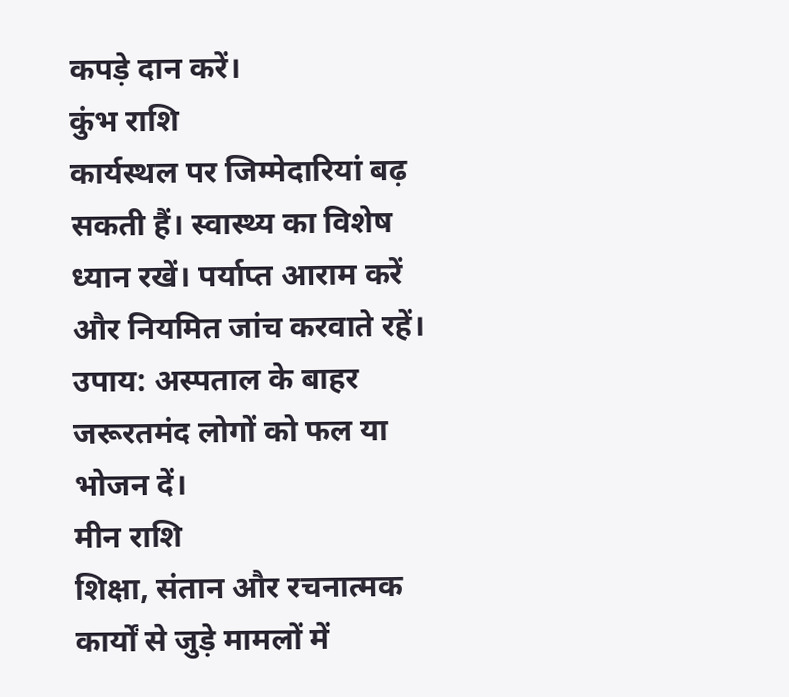कपड़े दान करें।
कुंभ राशि
कार्यस्थल पर जिम्मेदारियां बढ़ सकती हैं। स्वास्थ्य का विशेष ध्यान रखें। पर्याप्त आराम करें और नियमित जांच करवाते रहें।
उपाय: अस्पताल के बाहर जरूरतमंद लोगों को फल या भोजन दें।
मीन राशि
शिक्षा, संतान और रचनात्मक कार्यों से जुड़े मामलों में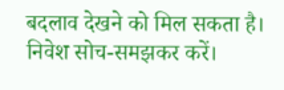बदलाव देखने को मिल सकता है। निवेश सोच-समझकर करें।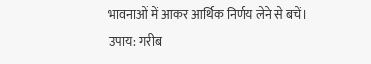भावनाओं में आकर आर्थिक निर्णय लेने से बचें।
उपाय: गरीब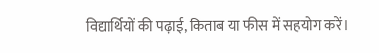विद्यार्थियों की पढ़ाई, किताब या फीस में सहयोग करें।